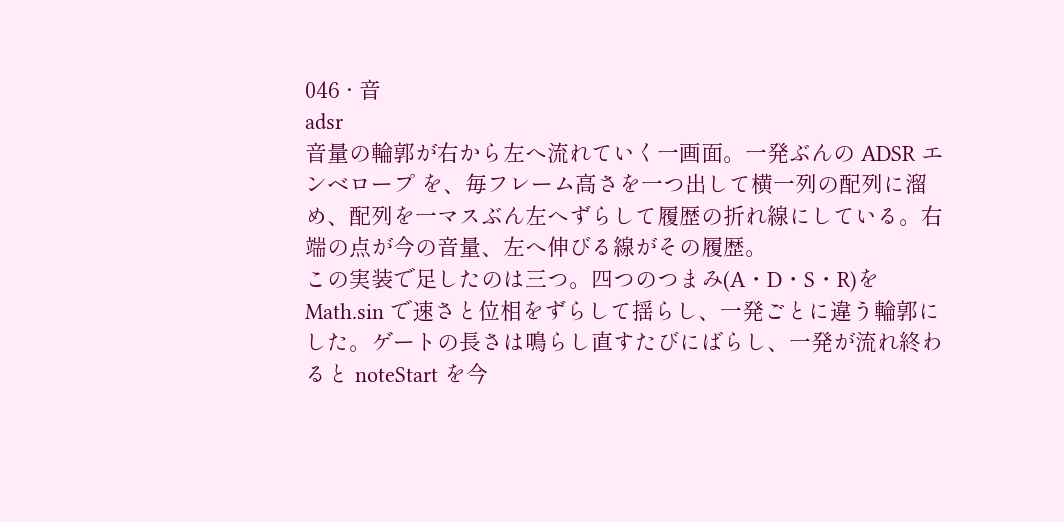046 · 音
adsr
音量の輪郭が右から左へ流れていく一画面。一発ぶんの ADSR エンベロープ を、毎フレーム高さを一つ出して横一列の配列に溜め、配列を一マスぶん左へずらして履歴の折れ線にしている。右端の点が今の音量、左へ伸びる線がその履歴。
この実装で足したのは三つ。四つのつまみ(A・D・S・R)を Math.sin で速さと位相をずらして揺らし、一発ごとに違う輪郭にした。ゲートの長さは鳴らし直すたびにばらし、一発が流れ終わると noteStart を今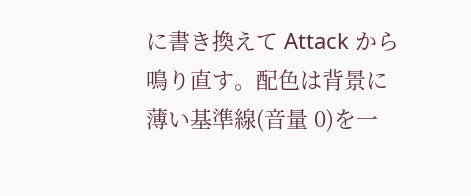に書き換えて Attack から鳴り直す。配色は背景に薄い基準線(音量 0)を一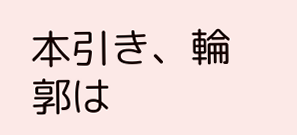本引き、輪郭は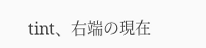tint、右端の現在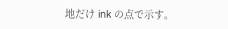地だけ ink の点で示す。